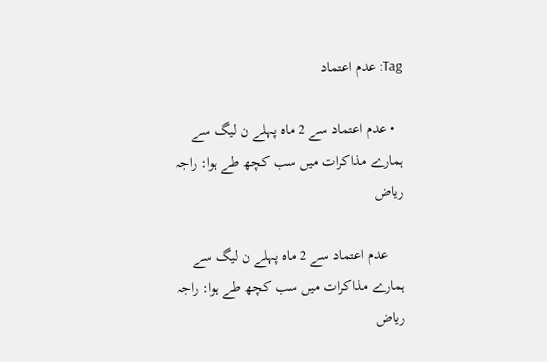Tag: عدم اعتماد

  • عدم اعتماد سے 2 ماہ پہلے ن لیگ سے ہمارے مذاکرات میں سب کچھ طے ہوا: راجہ ریاض

    عدم اعتماد سے 2 ماہ پہلے ن لیگ سے ہمارے مذاکرات میں سب کچھ طے ہوا: راجہ ریاض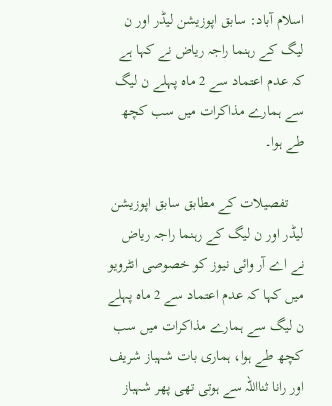اسلام آباد: سابق اپوزیشن لیڈر اور ن لیگ کے رہنما راجہ ریاض نے کہا ہے کہ عدم اعتماد سے 2 ماہ پہلے ن لیگ سے ہمارے مذاکرات میں سب کچھ طے ہوا۔

    تفصیلات کے مطابق سابق اپوزیشن لیڈر اور ن لیگ کے رہنما راجہ ریاض نے اے آر وائی نیوز کو خصوصی انٹرویو میں کہا کہ عدم اعتماد سے 2 ماہ پہلے ن لیگ سے ہمارے مذاکرات میں سب کچھ طے ہوا، ہماری بات شہباز شریف اور رانا ثنااللہ سے ہوتی تھی پھر شہباز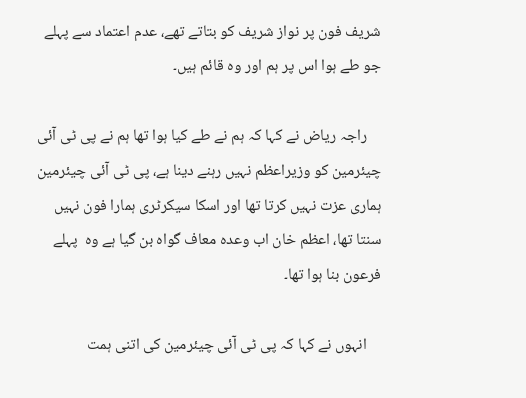شریف فون پر نواز شریف کو بتاتے تھے، عدم اعتماد سے پہلے جو طے ہوا اس پر ہم اور وہ قائم ہیں۔

    راجہ ریاض نے کہا کہ ہم نے طے کیا ہوا تھا ہم نے پی ٹی آئی چیئرمین کو وزیراعظم نہیں رہنے دینا ہے، پی ٹی آئی چیئرمین ہماری عزت نہیں کرتا تھا اور اسکا سیکرٹری ہمارا فون نہیں سنتا تھا، اعظم خان اب وعدہ معاف گواہ بن گیا ہے وہ  پہلے فرعون بنا ہوا تھا۔

    انہوں نے کہا کہ پی ٹی آئی چیئرمین کی اتنی ہمت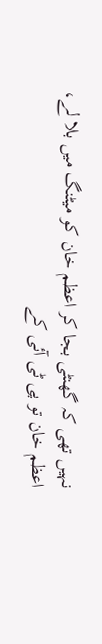نہیں تھی کہ گھنٹی بجا کر اعظم خان کو میٹنگ میں بلا لے، اعظم خان تو پی ٹی آئی کے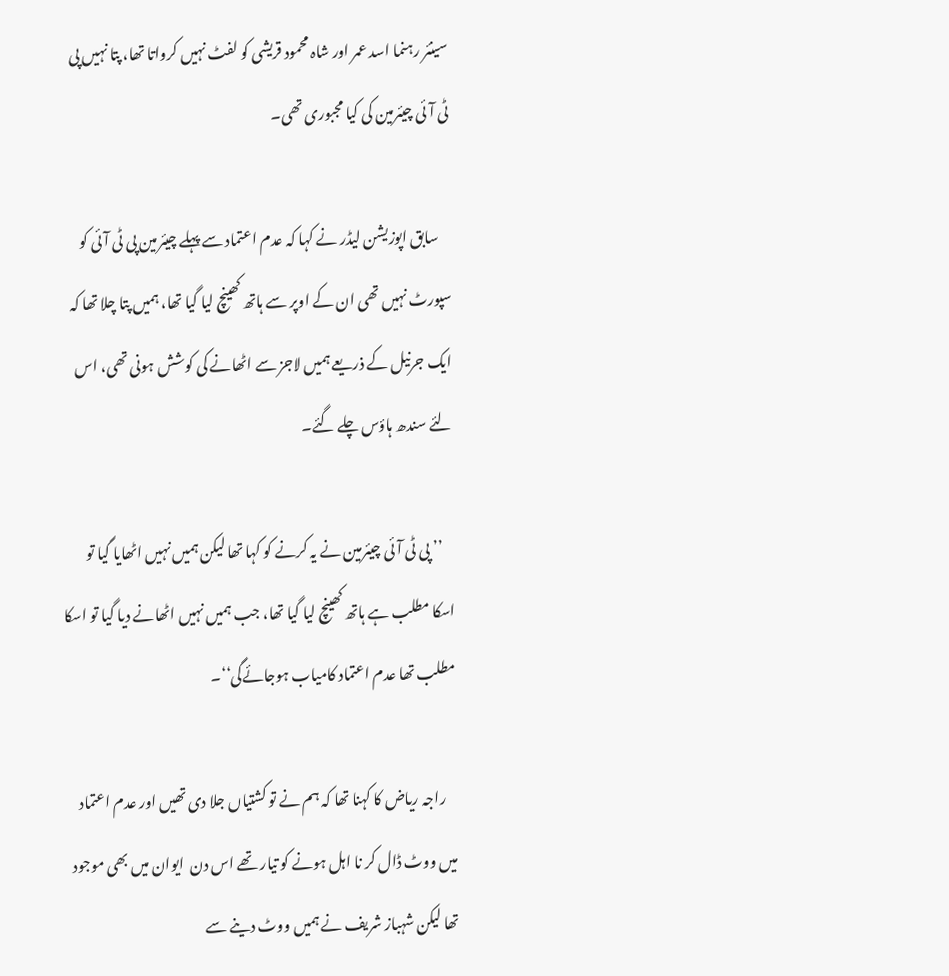سینئر رہنما اسد عمر اور شاہ محمود قریشی کو لفٹ نہیں کرواتا تھا، پتا نہیں پی ٹی آئی چیئرمین کی کیا مجبوری تھی۔

    سابق اپوزیشن لیڈر نے کہا کہ عدم اعتماد سے پہلے چیئرمین پی ٹی آئی کو سپورٹ نہیں تھی ان کے اوپر سے ہاتھ کھینچ لیا گیا تھا، ہمیں پتا چلا تھا کہ ایک جرنیل کے ذریعے ہمیں لاجز سے اٹھانے کی کوشش ہونی تھی، اس لئے سندھ ہاؤس چلے گئے۔

    ’’ پی ٹی آئی چیئرمین نے یہ کرنے کو کہا تھا لیکن ہمیں نہیں اٹھایا گیا تو اسکا مطلب ہے ہاتھ کھینچ لیا گیا تھا، جب ہمیں نہیں اٹھانے دیا گیا تو اسکا مطلب تھا عدم اعتماد کامیاب ہوجائےگی‘‘۔

    راجہ ریاض کا کہنا تھا کہ ہم نے تو کشتیاں جلا دی تھیں اور عدم اعتماد میں ووٹ ڈال کر نا اہل ہونے کو تیار تھے اس دن  ایوان میں بھی موجود تھا لیکن شہباز شریف نے ہمیں ووٹ دینے سے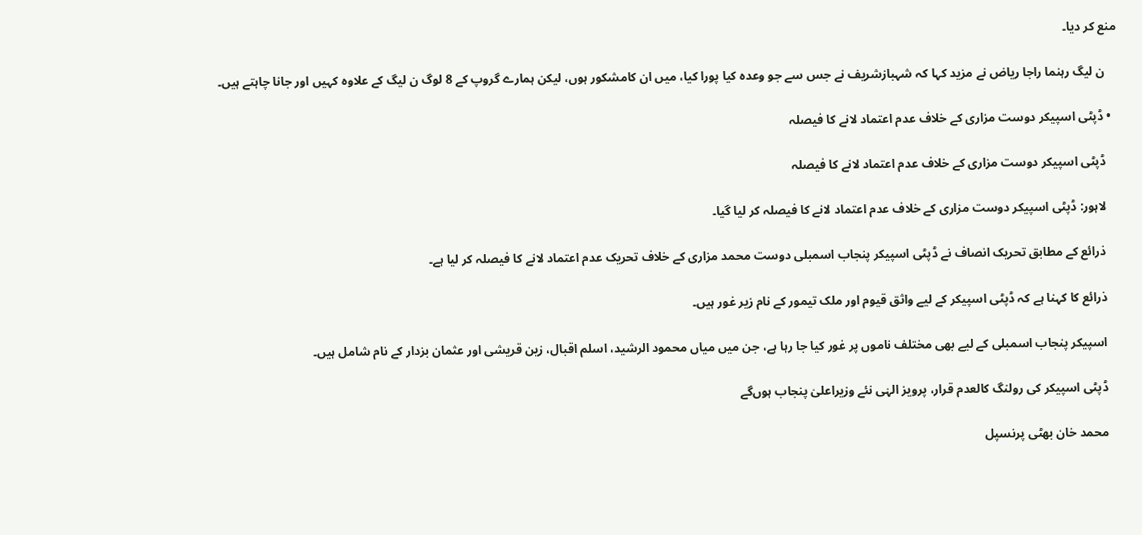منع کر دیا۔

    ن لیگ رہنما راجا ریاض نے مزید کہا کہ شہبازشریف نے جس سے جو وعدہ کیا پورا کیا، میں ان کامشکور ہوں، لیکن ہمارے گروپ کے 8 لوگ ن لیگ کے علاوہ کہیں اور جانا چاہتے ہیں۔

  • ڈپٹی اسپیکر دوست مزاری کے خلاف عدم اعتماد لانے کا فیصلہ

    ڈپٹی اسپیکر دوست مزاری کے خلاف عدم اعتماد لانے کا فیصلہ

    لاہور: ڈپٹی اسپیکر دوست مزاری کے خلاف عدم اعتماد لانے کا فیصلہ کر لیا گیا۔

    ذرائع کے مطابق تحریک انصاف نے ڈپٹی اسپیکر پنجاب اسمبلی دوست محمد مزاری کے خلاف تحریک عدم اعتماد لانے کا فیصلہ کر لیا ہے۔

    ذرائع کا کہنا ہے کہ ڈپٹی اسپیکر کے لیے واثق قیوم اور ملک تیمور کے نام زیر غور ہیں۔

    اسپیکر پنجاب اسمبلی کے لیے بھی مختلف ناموں پر غور کیا جا رہا ہے، جن میں میاں محمود الرشید، اسلم اقبال، زین قریشی اور عثمان بزدار کے نام شامل ہیں۔

    ڈپٹی اسپیکر کی رولنگ کالعدم قرار، پرویز الہٰی نئے وزیراعلیٰ‌ پنجاب ہوں‌گے

    محمد خان بھٹی پرنسپل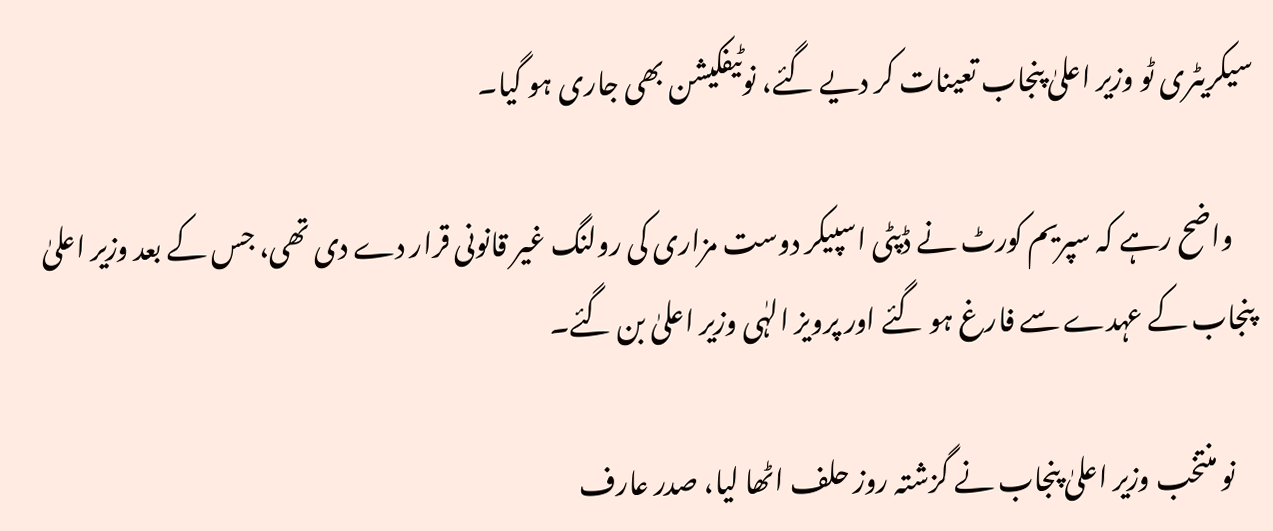سیکریٹری ٹو وزیر اعلیٰ پنجاب تعینات کر دیے گئے، نوٹیفکیشن بھی جاری ہو گیا۔

    واضح رہے کہ سپریم کورٹ نے ڈپٹی اسپیکر دوست مزاری کی رولنگ غیر قانونی قرار دے دی تھی، جس کے بعد وزیر اعلیٰ پنجاب کے عہدے سے فارغ ہو گئے اور پرویز الہٰی وزیر اعلیٰ بن گئے۔

    نو منتخب وزیر اعلیٰ پنجاب نے گزشتہ روز حلف اٹھا لیا، صدر عارف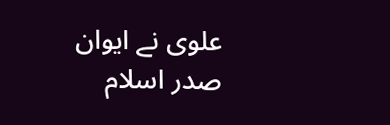علوی نے ایوان صدر اسلام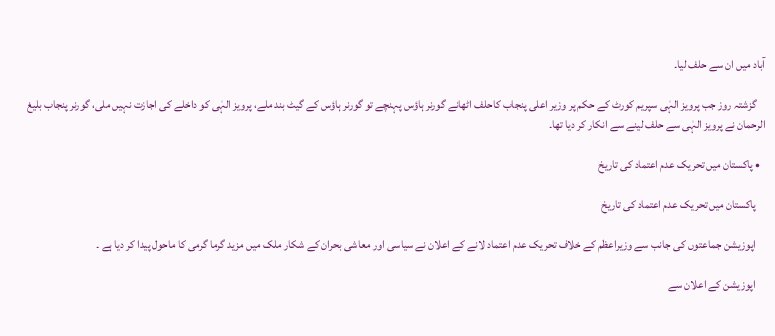آباد میں ان سے حلف لیا۔

    گزشتہ روز جب پرویز الہٰی سپریم کورٹ کے حکم پر وزیر اعلی پنجاب کاحلف اٹھانے گورنر ہاؤس پہنچے تو گورنر ہاؤس کے گیٹ بند ملے، پرویز الہٰی کو داخلے کی اجازت نہیں ملی، گورنر پنجاب بلیغ الرحمان نے پرویز الہٰی سے حلف لینے سے انکار کر دیا تھا۔

  • پاکستان میں تحریک عدم اعتماد کی تاریخ

    پاکستان میں تحریک عدم اعتماد کی تاریخ

    اپوزیشن جماعتوں کی جانب سے وزیراعظم کے خلاف تحریک عدم اعتماد لانے کے اعلان نے سیاسی اور معاشی بحران کے شکار ملک میں مزید گرما گرمی کا ماحول پیدا کر دیا ہے ۔

    اپوزیشن کے اعلان سے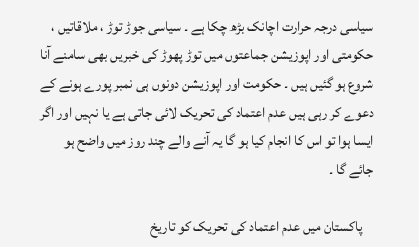سیاسی درجہ حرارت اچانک بڑھ چکا ہے ۔ سیاسی جوڑ توڑ ، ملاقاتیں ، حکومتی اور اپوزیشن جماعتوں میں توڑ پھوڑ کی خبریں بھی سامنے آنا شروع ہو گئیں ہیں ۔ حکومت اور اپوزیشن دونوں ہی نمبر پورے ہونے کے دعوے کر رہی ہیں عدم اعتماد کی تحریک لائی جاتی ہے یا نہیں اور اگر ایسا ہوا تو اس کا انجام کیا ہو گا یہ آنے والے چند روز میں واضح ہو جائے گا ۔

    پاکستان میں عدم اعتماد کی تحریک کو تاریخ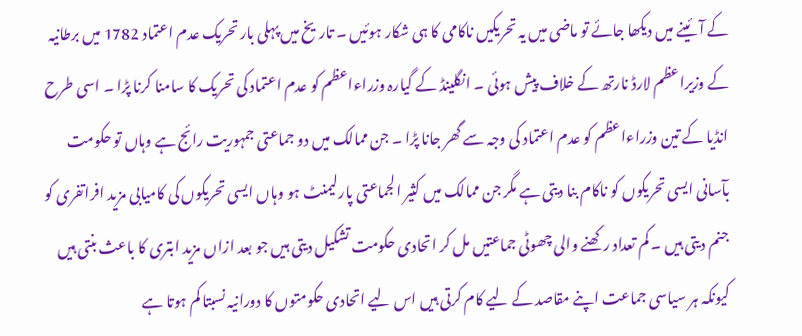کے آئینے میں دیکھا جائے تو ماضی میں یہ تحریکیں ناکامی کا ہی شکار ہوئیں ۔ تاریخ میں پہلی بار تحریک عدم اعتماد 1782 میں برطانیہ کے وزیراعظم لارڈ نارتھ کے خلاف پیش ہوئی ۔ انگلینڈ کے گیارہ وزراءاعظم کو عدم اعتماد کی تحریک کا سامنا کرنا پڑا ۔ اسی طرح انڈیا کے تین وزراءاعظم کو عدم اعتماد کی وجہ سے گھر جانا پڑا ۔ جن ممالک میں دو جماعتی جمہوریت رائج ہے وہاں تو حکومت بآسانی ایسی تحریکوں کو ناکام بنا دیتی ہے مگر جن ممالک میں کثیر الجماعتی پارلیمنٹ ہو وہاں ایسی تحریکوں کی کامیابی مزید افراتفری کو جنم دیتی ہیں ۔ کم تعداد رکھنے والی چھوٹی جماعتیں مل کر اتحادی حکومت تشکیل دیتی ہیں جو بعد ازاں مزید ابتری کا باعث بنتی ہیں کیونکہ ہر سیاسی جماعت اپنے مقاصد کے لیے کام کرتی ہیں اس لیے اتحادی حکومتوں کا دورانیہ نسبتا کم ہوتا ہے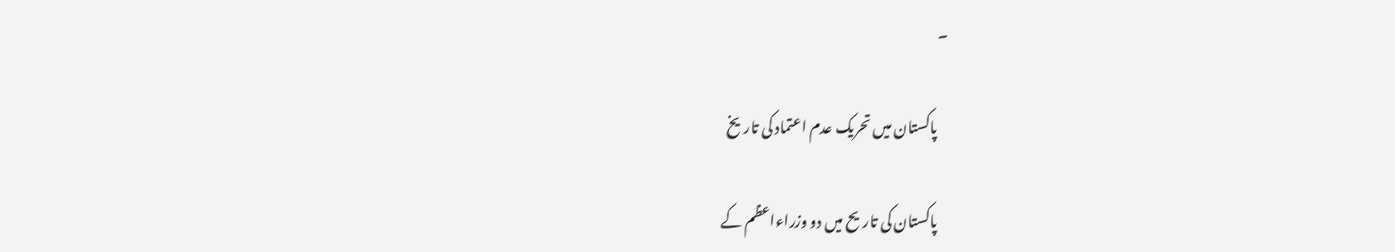۔

    پاکستان میں تحریک عدم اعتماد کی تاریخ

    پاکستان کی تاریح میں دو وزراءاعظم کے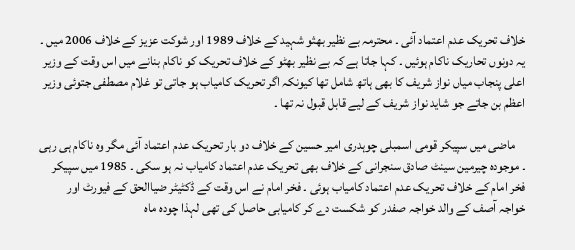خلاف تحریک عدم اعتماد آئی ۔ محترمہ بے نظیر بھثو شہید کے خلاف 1989 اور شوکت عزیز کے خلاف 2006 میں ۔ یہ دونوں تحاریک ناکام ہوئیں ۔ کہا جاتا ہے کہ بے نظیر بھٹو کے خلاف تحریک کو ناکام بنانے میں اس وقت کے وزیر اعلی پنجاب میاں نواز شریف کا بھی ہاتھ شامل تھا کیونکہ اگر تحریک کامیاب ہو جاتی تو غلام مصطفی جتوئی وزیر اعظم بن جاتے جو شاید نواز شریف کے لیے قابل قبول نہ تھا ۔

    ماضی میں سپیکر قومی اسمبلی چوہدری امیر حسین کے خلاف دو بار تحریک عدم اعتماد آئی مگر وہ ناکام ہی رہی ۔ موجودہ چیرمین سینٹ صادق سنجرانی کے خلاف بھی تحریک عدم اعتماد کامیاب نہ ہو سکی ۔ 1985 میں سپیکر فخر امام کے خلاف تحریک عدم اعتماد کامیاب ہوئی ۔ فخر امام نے اس وقت کے ڈکٹیٹر ضیاالحق کے فیورٹ اور خواجہ آصف کے والد خواجہ صفدر کو شکست دے کر کامیابی حاصل کی تھی لہذا چودہ ماہ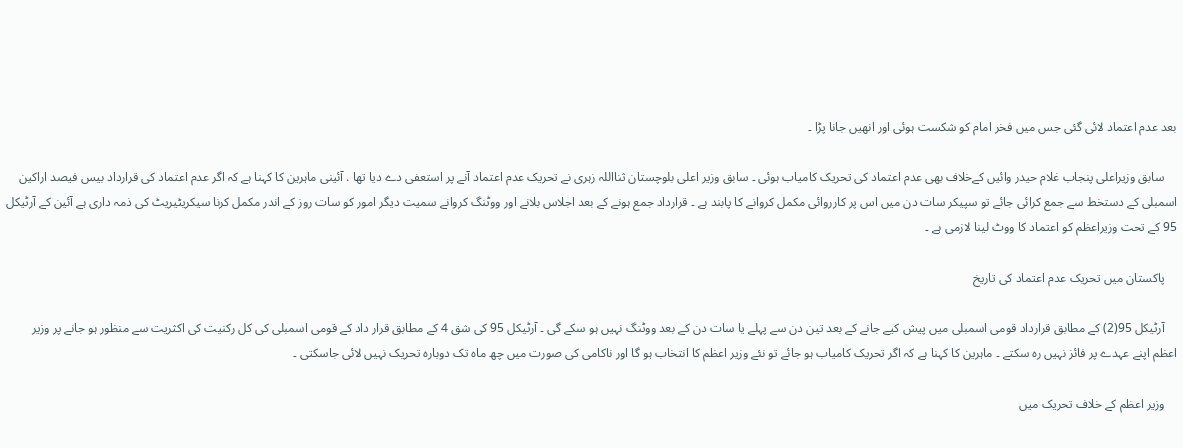بعد عدم اعتماد لائی گئی جس میں فخر امام کو شکست ہوئی اور انھیں جانا پڑا ۔

    سابق وزیراعلی پنجاب غلام حیدر وائیں کےخلاف بھی عدم اعتماد کی تحریک کامیاب ہوئی ۔ سابق وزیر اعلی بلوچستان ثنااللہ زہری نے تحریک عدم اعتماد آنے پر استعفی دے دیا تھا . آئینی ماہرین کا کہنا ہے کہ اگر عدم اعتماد کی قرارداد بیس فیصد اراکین اسمبلی کے دستخط سے جمع کرائی جائے تو سپیکر سات دن میں اس پر کارروائی مکمل کروانے کا پابند ہے ۔ قرارداد جمع ہونے کے بعد اجلاس بلانے اور ووٹنگ کروانے سمیت دیگر امور کو سات روز کے اندر مکمل کرنا سیکریٹیریٹ کی ذمہ داری ہے آئین کے آرٹیکل 95 کے تحت وزیراعظم کو اعتماد کا ووٹ لینا لازمی ہے ۔

    پاکستان میں تحریک عدم اعتماد کی تاریخ

    آرٹیکل 95(2) کے مطابق قرارداد قومی اسمبلی میں پیش کیے جانے کے بعد تین دن سے پہلے یا سات دن کے بعد ووٹنگ نہیں ہو سکے گی ۔ آرٹیکل 95 کی شق 4 کے مطابق قرار داد کے قومی اسمبلی کی کل رکنیت کی اکثریت سے منظور ہو جانے پر وزیر اعظم اپنے عہدے پر فائز نہیں رہ سکتے ۔ ماہرین کا کہنا ہے کہ اگر تحریک کامیاب ہو جائے تو نئے وزیر اعظم کا انتخاب ہو گا اور ناکامی کی صورت میں چھ ماہ تک دوبارہ تحریک نہیں لائی جاسکتی ۔

    وزیر اعظم کے خلاف تحریک میں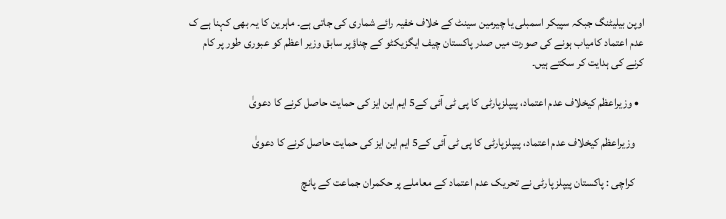اوپن بیلیٹنگ جبکہ سپیکر اسمبلی یا چیرمین سینٹ کے خلاف خفیہ رائے شماری کی جاتی ہے۔ ماہرین کا یہ بھی کہنا ہے ک عدم اعتماد کامیاب ہونے کی صورت میں صدر پاکستان چیف ایگزیکٹو کے چناؤپر سابق وزیر اعظم کو عبوری طور پر کام کرنے کی ہدایت کر سکتے ہیں۔

  • وزیراعظم کیخلاف عدم اعتماد، پیپلزپارٹی کا پی ٹی آئی کے5 ایم این ایز کی حمایت حاصل کرنے کا دعویٰ

    وزیراعظم کیخلاف عدم اعتماد، پیپلزپارٹی کا پی ٹی آئی کے5 ایم این ایز کی حمایت حاصل کرنے کا دعویٰ

    کراچی : پاکستان پیپلز پارٹی نے تحریک عدم اعتماد کے معاملے پر حکمران جماعت کے پانچ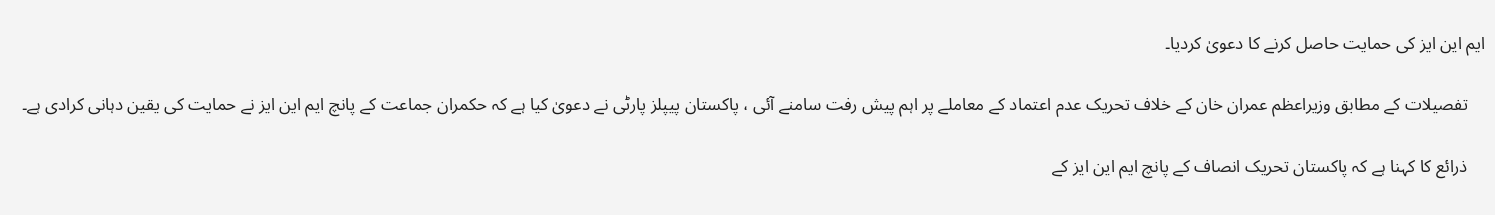ایم این ایز کی حمایت حاصل کرنے کا دعویٰ کردیا۔

    تفصیلات کے مطابق وزیراعظم عمران خان کے خلاف تحریک عدم اعتماد کے معاملے پر اہم پیش رفت سامنے آئی ، پاکستان پیپلز پارٹی نے دعویٰ کیا ہے کہ حکمران جماعت کے پانچ ایم این ایز نے حمایت کی یقین دہانی کرادی ہے۔

    ذرائع کا کہنا ہے کہ پاکستان تحریک انصاف کے پانچ ایم این ایز کے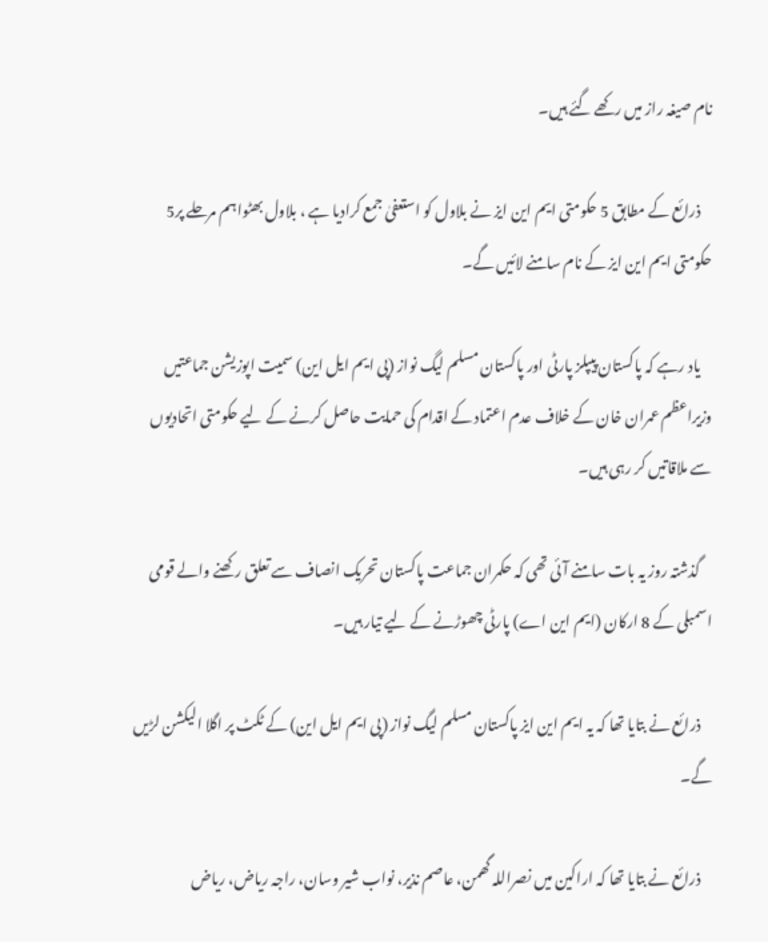نام صیغہ راز میں رکھے گئے ہیں۔

    ذرائع کے مطابق 5 حکومتی ایم این ایز نے بلاول کو استعفیٰ جمع کرادیا ہے ، بلاول بھٹواہم مرحلے پر5 حکومتی ایم این ایز کے نام سامنے لائیں گے۔

    یاد رہے کہ پاکستان پیپلز پارٹی اور پاکستان مسلم لیگ نواز (پی ایم ایل این) سمیت اپوزیشن جماعتیں وزیراعظم عمران خان کے خلاف عدم اعتماد کے اقدام کی حمایت حاصل کرنے کے لیے حکومتی اتحادیوں سے ملاقاتیں کر رہی ہیں۔

    گذشتہ روز یہ بات سامنے آئی تھی کہ حکمران جماعت پاکستان تحریک انصاف سے تعلق رکھنے والے قومی اسمبلی کے 8 ارکان (ایم این اے) پارٹی چھوڑنے کے لیے تیار ہیں۔

    ذرائع نے بتایا تھا کہ یہ ایم این ایز پاکستان مسلم لیگ نواز (پی ایم ایل این) کے ٹکٹ پر اگلا الیکشن لڑیں گے۔

    ذرائع نے بتایا تھا کہ اراکین میں نصراللہ گھمن، عاصم نذیر، نواب شیر وسان، راجہ ریاض، ریاض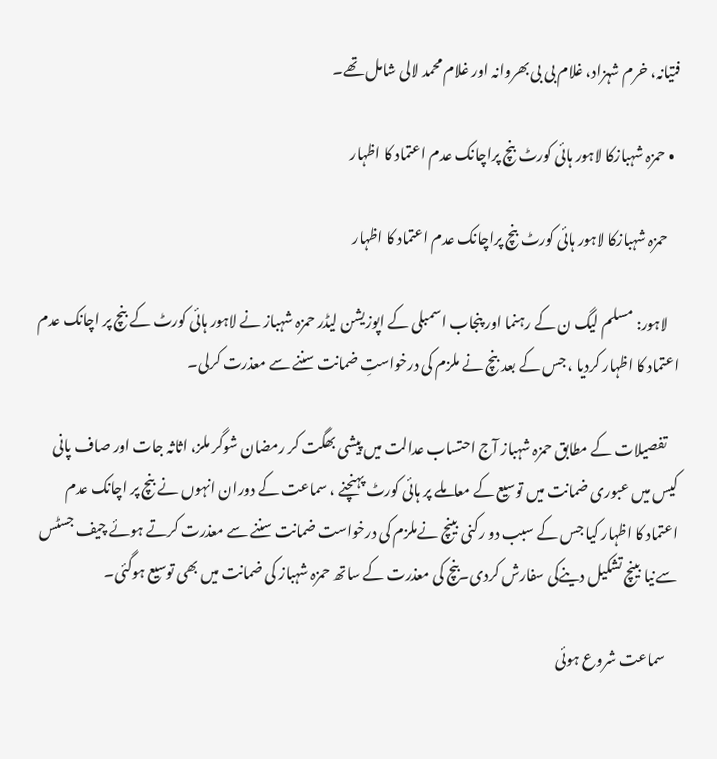فتیانہ، خرم شہزاد، غلام بی بی بھروانہ اور غلام محمد لالی شامل تھے۔

  • حمزہ شہبازکا لاہور ہائی کورٹ بنچ پراچانک عدم اعتماد کا اظہار

    حمزہ شہبازکا لاہور ہائی کورٹ بنچ پراچانک عدم اعتماد کا اظہار

    لاہور: مسلم لیگ ن کے رہنما اور پنجاب اسمبلی کے اپوزیشن لیڈر حمزہ شہباز نے لاہور ہائی کورٹ کے بنچ پر اچانک عدم اعتماد کا اظہار کردیا ، جس کے بعد بنچ نے ملزم کی درخواستِ ضمانت سننے سے معذرت کرلی۔

    تفصیلات کے مطابق حمزہ شہباز آج احتساب عدالت میں پیشی بھگت کر رمضان شوگر ملز، اثاثہ جات اور صاف پانی کیس میں عبوری ضمانت میں توسیع کے معاملے پر ہائی کورٹ پہنچنے ، سماعت کے دوران انہوں نے بنچ پر اچانک عدم اعتماد کا اظہار کیا جس کے سبب دو رکنی بینچ نےملزم کی درخواست ضمانت سننے سے معذرت کرتے ہوئے چیف جسٹس سےنیا بینچ تشکیل دینےکی سفارش کردی۔بنچ کی معذرت کے ساتھ حمزہ شہباز کی ضمانت میں بھی توسیع ہوگئی۔

    سماعت شروع ہوئی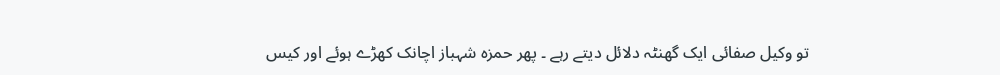تو وکیل صفائی ایک گھنٹہ دلائل دیتے رہے ۔ پھر حمزہ شہباز اچانک کھڑے ہوئے اور کیس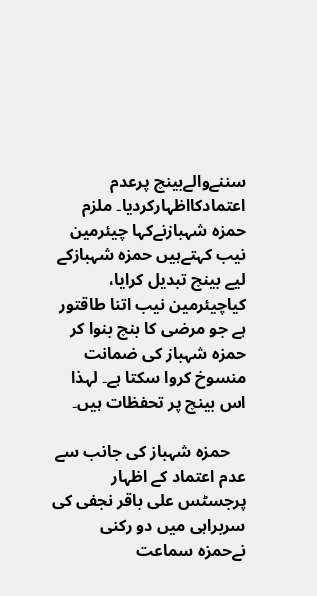سننےوالےبینچ پرعدم اعتمادکااظہارکردیا۔ ملزم حمزہ شہبازنےکہا چیئرمین نیب کہتےہیں حمزہ شہبازکے لیے بینچ تبدیل کرایا، کیاچیئرمین نیب اتنا طاقتور ہے جو مرضی کا بنچ بنوا کر حمزہ شہباز کی ضمانت منسوخ کروا سکتا ہے۔ لہذا اس بینچ پر تحفظات ہیں۔

    حمزہ شہباز کی جانب سے عدم اعتماد کے اظہار پرجسٹس علی باقر نجفی کی سربراہی میں دو رکنی نےحمزہ سماعت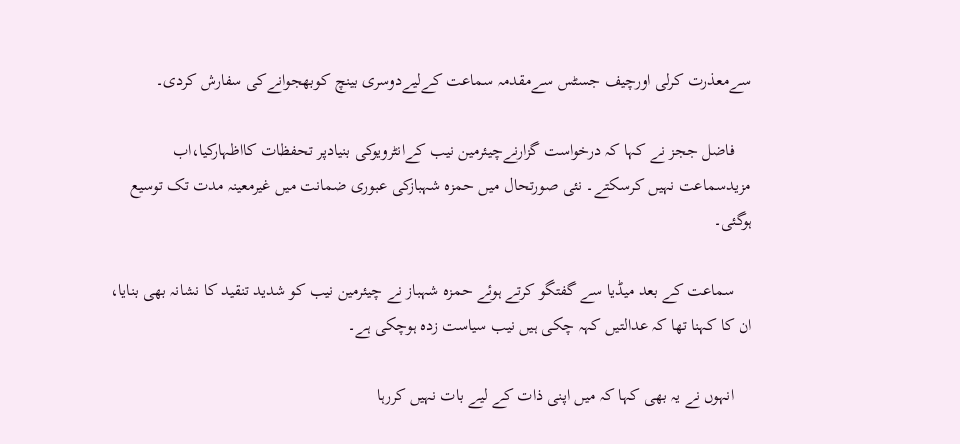سےمعذرت کرلی اورچیف جسٹس سےمقدمہ سماعت کےلیےدوسری بینچ کوبھجوانےکی سفارش کردی۔

    فاضل ججز نے کہا کہ درخواست گزارنےچیئرمین نیب کےانٹرویوکی بنیادپر تحفظات کااظہارکیا،اب مزیدسماعت نہیں کرسکتے۔ نئی صورتحال میں حمزہ شہبازکی عبوری ضمانت میں غیرمعینہ مدت تک توسیع ہوگئی۔

    سماعت کے بعد میڈیا سے گفتگو کرتے ہوئے حمزہ شہباز نے چیئرمین نیب کو شدید تنقید کا نشانہ بھی بنایا، ان کا کہنا تھا کہ عدالتیں کہہ چکی ہیں نیب سیاست زدہ ہوچکی ہے۔

    انہوں نے یہ بھی کہا کہ میں اپنی ذات کے لیے بات نہیں کررہا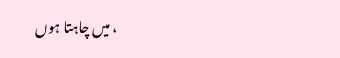، میں چاہتا ہوں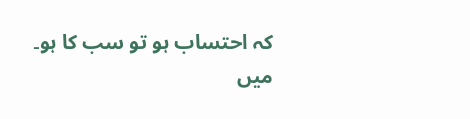کہ احتساب ہو تو سب کا ہو۔ میں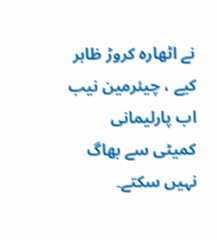نے اٹھارہ کروڑ ظاہر کیے ، چیئرمین نیب اب پارلیمانی کمیٹی سے بھاگ نہیں سکتے۔